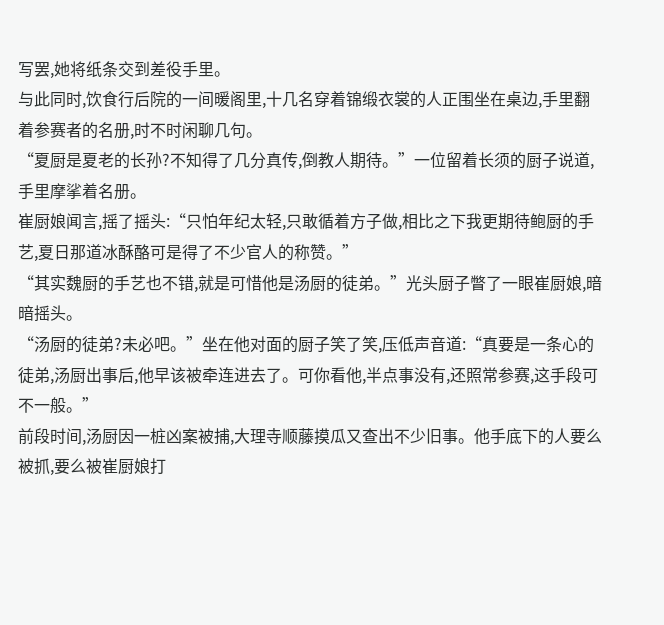写罢,她将纸条交到差役手里。
与此同时,饮食行后院的一间暖阁里,十几名穿着锦缎衣裳的人正围坐在桌边,手里翻着参赛者的名册,时不时闲聊几句。
“夏厨是夏老的长孙?不知得了几分真传,倒教人期待。”一位留着长须的厨子说道,手里摩挲着名册。
崔厨娘闻言,摇了摇头:“只怕年纪太轻,只敢循着方子做,相比之下我更期待鲍厨的手艺,夏日那道冰酥酪可是得了不少官人的称赞。”
“其实魏厨的手艺也不错,就是可惜他是汤厨的徒弟。”光头厨子瞥了一眼崔厨娘,暗暗摇头。
“汤厨的徒弟?未必吧。”坐在他对面的厨子笑了笑,压低声音道:“真要是一条心的徒弟,汤厨出事后,他早该被牵连进去了。可你看他,半点事没有,还照常参赛,这手段可不一般。”
前段时间,汤厨因一桩凶案被捕,大理寺顺藤摸瓜又查出不少旧事。他手底下的人要么被抓,要么被崔厨娘打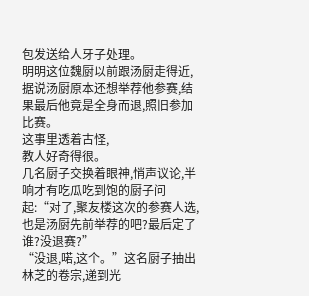包发送给人牙子处理。
明明这位魏厨以前跟汤厨走得近,据说汤厨原本还想举荐他参赛,结果最后他竟是全身而退,照旧参加比赛。
这事里透着古怪,
教人好奇得很。
几名厨子交换着眼神,悄声议论,半响才有吃瓜吃到饱的厨子问起:“对了,聚友楼这次的参赛人选,也是汤厨先前举荐的吧?最后定了谁?没退赛?”
“没退,喏,这个。”这名厨子抽出林芝的卷宗,递到光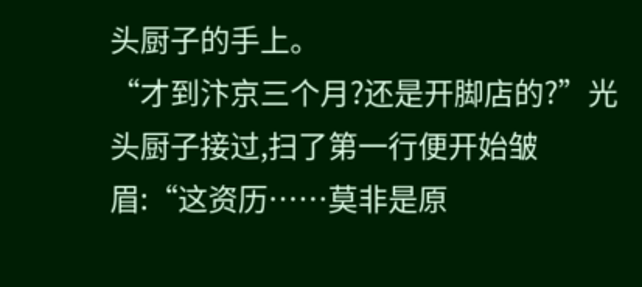头厨子的手上。
“才到汴京三个月?还是开脚店的?”光头厨子接过,扫了第一行便开始皱眉:“这资历……莫非是原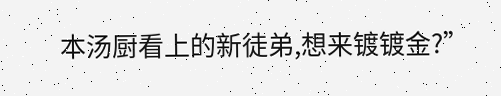本汤厨看上的新徒弟,想来镀镀金?”